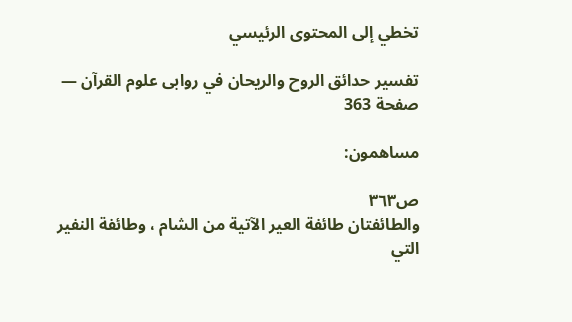تخطي إلى المحتوى الرئيسي

تفسير حدائق الروح والريحان في روابى علوم القرآن — صفحة 363

مساهمون:

ص٣٦٣
والطائفتان طائفة العير الآتية من الشام ، وطائفة النفير التي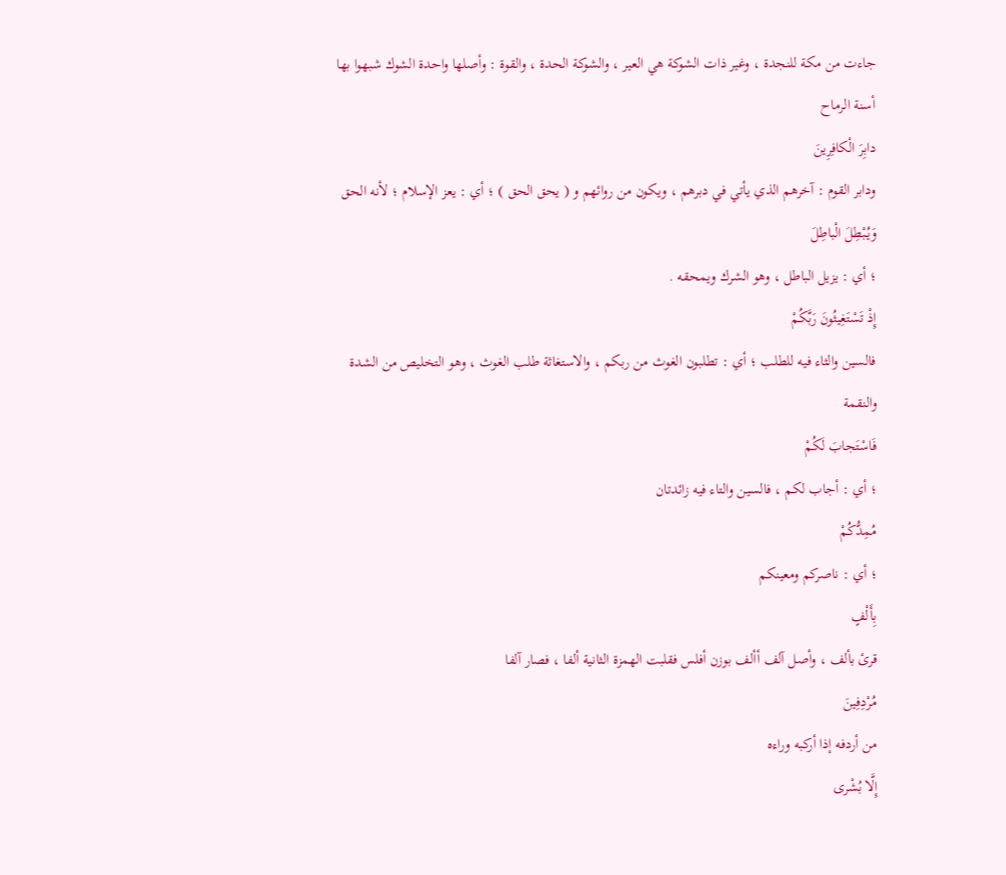جاءت من مكة للنجدة ، وغير ذات الشوكة هي العير ، والشوكة الحدة ، والقوة : وأصلها واحدة الشوك شبهوا بها أسنة الرماح
دابِرَ الْكافِرِينَ
ودابر القوم : آخرهم الذي يأتي في دبرهم ، ويكون من روائهم و ( يحق الحق ) ؛ أي : يعز الإسلام ؛ لأنه الحق
وَيُبْطِلَ الْباطِلَ
؛ أي : يزيل الباطل ، وهو الشرك ويمحقه .
إِذْ تَسْتَغِيثُونَ رَبَّكُمْ
فالسين والثاء فيه للطلب ؛ أي : تطلبون الغوث من ربكم ، والاستغاثة طلب الغوث ، وهو التخليص من الشدة والنقمة
فَاسْتَجابَ لَكُمْ
؛ أي : أجاب لكم ، فالسين والتاء فيه زائدتان
مُمِدُّكُمْ
؛ أي : ناصركم ومعينكم
بِأَلْفٍ
قرئ بألف ، وأصل آلف أألف بوزن أفلس فقلبت الهمزة الثانية ألفا ، فصار آلفا
مُرْدِفِينَ
من أردفه إذا أركبه وراءه
إِلَّا بُشْرى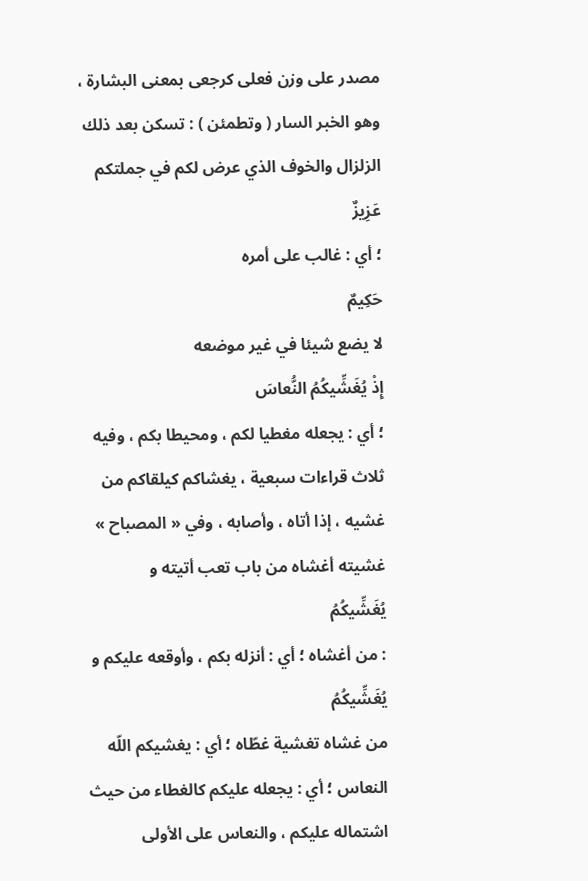مصدر على وزن فعلى كرجعى بمعنى البشارة ، وهو الخبر السار ( وتطمئن ) : تسكن بعد ذلك الزلزال والخوف الذي عرض لكم في جملتكم
عَزِيزٌ
؛ أي : غالب على أمره
حَكِيمٌ
لا يضع شيئا في غير موضعه
إِذْ يُغَشِّيكُمُ النُّعاسَ
؛ أي : يجعله مغطيا لكم ، ومحيطا بكم ، وفيه ثلاث قراءات سبعية ، يغشاكم كيلقاكم من غشيه ، إذا أتاه ، وأصابه ، وفي « المصباح » غشيته أغشاه من باب تعب أتيته و
يُغَشِّيكُمُ
: من أغشاه ؛ أي : أنزله بكم ، وأوقعه عليكم و
يُغَشِّيكُمُ
من غشاه تغشية غطّاه ؛ أي : يغشيكم اللّه النعاس ؛ أي : يجعله عليكم كالغطاء من حيث اشتماله عليكم ، والنعاس على الأولى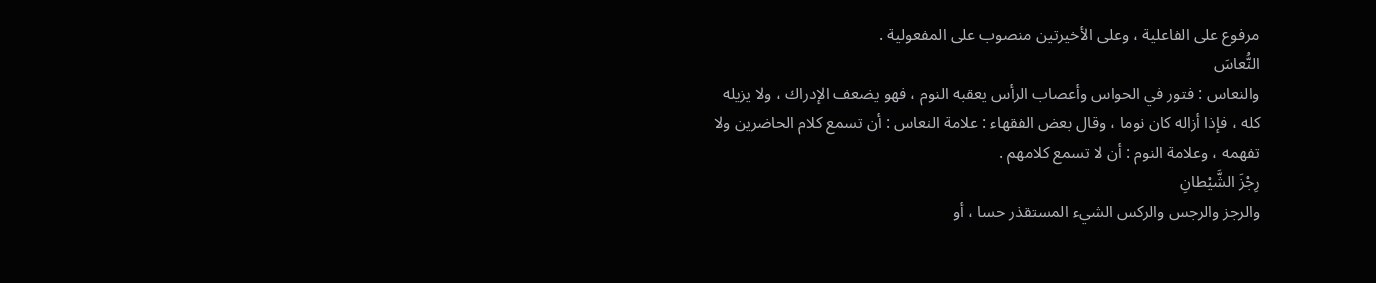مرفوع على الفاعلية ، وعلى الأخيرتين منصوب على المفعولية .
النُّعاسَ
والنعاس : فتور في الحواس وأعصاب الرأس يعقبه النوم ، فهو يضعف الإدراك ، ولا يزيله كله ، فإذا أزاله كان نوما ، وقال بعض الفقهاء : علامة النعاس : أن تسمع كلام الحاضرين ولا تفهمه ، وعلامة النوم : أن لا تسمع كلامهم .
رِجْزَ الشَّيْطانِ
والرجز والرجس والركس الشيء المستقذر حسا ، أو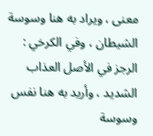معنى ، ويراد به هنا وسوسة الشيطان ، وفي الكرخي : الرجز في الأصل العذاب الشديد ، وأريد به هنا نفس وسوسة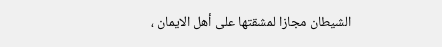الشيطان مجازا لمشقتها على أهل الايمان ،